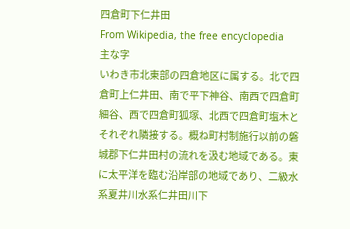四倉町下仁井田
From Wikipedia, the free encyclopedia
主な字
いわき市北東部の四倉地区に属する。北で四倉町上仁井田、南で平下神谷、南西で四倉町細谷、西で四倉町狐塚、北西で四倉町塩木とそれぞれ隣接する。概ね町村制施行以前の磐城郡下仁井田村の流れを汲む地域である。東に太平洋を臨む沿岸部の地域であり、二級水系夏井川水系仁井田川下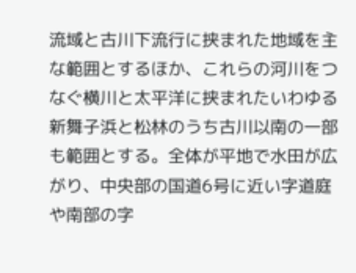流域と古川下流行に挟まれた地域を主な範囲とするほか、これらの河川をつなぐ横川と太平洋に挟まれたいわゆる新舞子浜と松林のうち古川以南の一部も範囲とする。全体が平地で水田が広がり、中央部の国道6号に近い字道庭や南部の字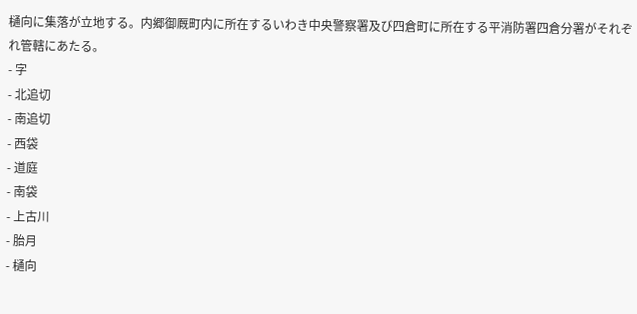樋向に集落が立地する。内郷御厩町内に所在するいわき中央警察署及び四倉町に所在する平消防署四倉分署がそれぞれ管轄にあたる。
- 字
- 北追切
- 南追切
- 西袋
- 道庭
- 南袋
- 上古川
- 胎月
- 樋向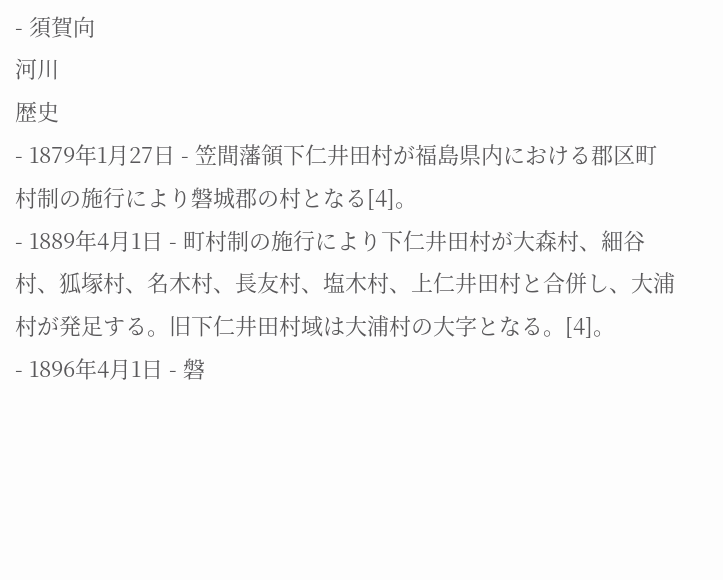- 須賀向
河川
歴史
- 1879年1月27日 - 笠間藩領下仁井田村が福島県内における郡区町村制の施行により磐城郡の村となる[4]。
- 1889年4月1日 - 町村制の施行により下仁井田村が大森村、細谷村、狐塚村、名木村、長友村、塩木村、上仁井田村と合併し、大浦村が発足する。旧下仁井田村域は大浦村の大字となる。[4]。
- 1896年4月1日 - 磐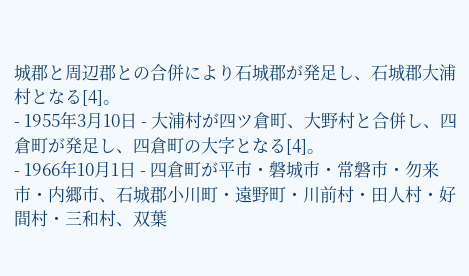城郡と周辺郡との合併により石城郡が発足し、石城郡大浦村となる[4]。
- 1955年3月10日 - 大浦村が四ツ倉町、大野村と合併し、四倉町が発足し、四倉町の大字となる[4]。
- 1966年10月1日 - 四倉町が平市・磐城市・常磐市・勿来市・内郷市、石城郡小川町・遠野町・川前村・田人村・好間村・三和村、双葉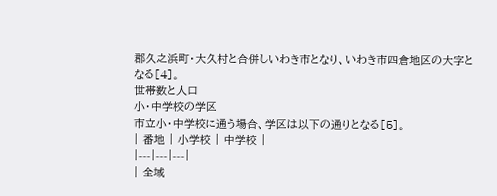郡久之浜町・大久村と合併しいわき市となり、いわき市四倉地区の大字となる[4]。
世帯数と人口
小・中学校の学区
市立小・中学校に通う場合、学区は以下の通りとなる[5]。
| 番地 | 小学校 | 中学校 |
|---|---|---|
| 全域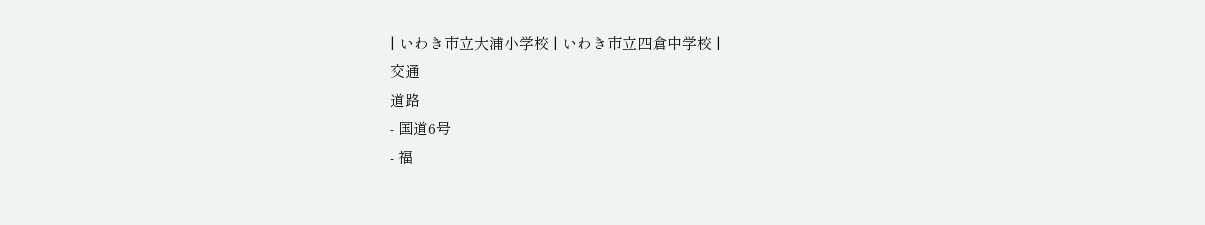| いわき市立大浦小学校 | いわき市立四倉中学校 |
交通
道路
- 国道6号
- 福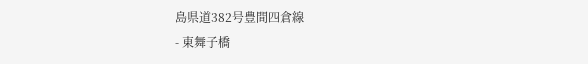島県道382号豊間四倉線
- 東舞子橋